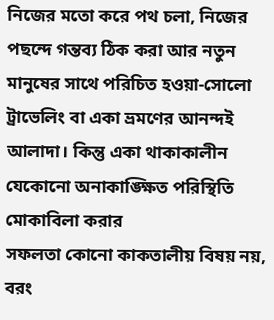নিজের মতো করে পথ চলা, নিজের পছন্দে গন্তব্য ঠিক করা আর নতুন মানুষের সাথে পরিচিত হওয়া-সোলো ট্রাভেলিং বা একা ভ্রমণের আনন্দই আলাদা। কিন্তু একা থাকাকালীন যেকোনো অনাকাঙ্ক্ষিত পরিস্থিতি মোকাবিলা করার
সফলতা কোনো কাকতালীয় বিষয় নয়, বরং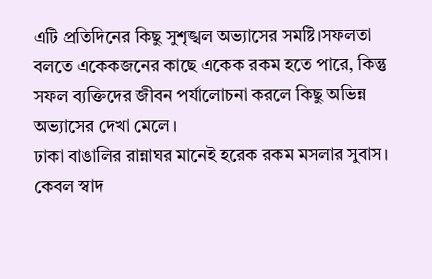এটি প্রতিদিনের কিছু সুশৃঙ্খল অভ্যাসের সমষ্টি।সফলতা বলতে একেকজনের কাছে একেক রকম হতে পারে, কিন্তু সফল ব্যক্তিদের জীবন পর্যালোচনা করলে কিছু অভিন্ন অভ্যাসের দেখা মেলে।
ঢাকা বাঙালির রান্নাঘর মানেই হরেক রকম মসলার সুবাস। কেবল স্বাদ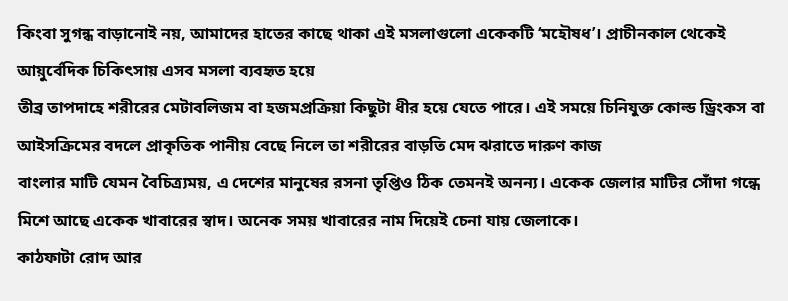কিংবা সুগন্ধ বাড়ানোই নয়, আমাদের হাতের কাছে থাকা এই মসলাগুলো একেকটি ‘মহৌষধ’। প্রাচীনকাল থেকেই আয়ুর্বেদিক চিকিৎসায় এসব মসলা ব্যবহৃত হয়ে
তীব্র তাপদাহে শরীরের মেটাবলিজম বা হজমপ্রক্রিয়া কিছুটা ধীর হয়ে যেতে পারে। এই সময়ে চিনিযুক্ত কোল্ড ড্রিংকস বা আইসক্রিমের বদলে প্রাকৃতিক পানীয় বেছে নিলে তা শরীরের বাড়তি মেদ ঝরাতে দারুণ কাজ
বাংলার মাটি যেমন বৈচিত্র্যময়, এ দেশের মানুষের রসনা তৃপ্তিও ঠিক তেমনই অনন্য। একেক জেলার মাটির সোঁদা গন্ধে মিশে আছে একেক খাবারের স্বাদ। অনেক সময় খাবারের নাম দিয়েই চেনা যায় জেলাকে।
কাঠফাটা রোদ আর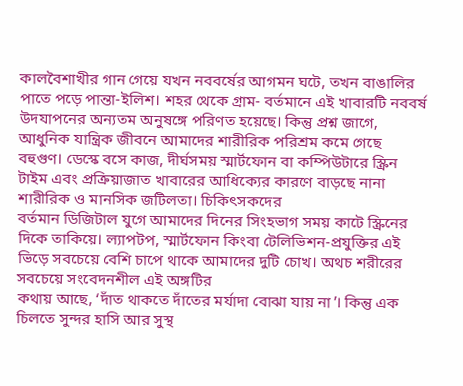কালবৈশাখীর গান গেয়ে যখন নববর্ষের আগমন ঘটে, তখন বাঙালির পাতে পড়ে পান্তা-ইলিশ। শহর থেকে গ্রাম- বর্তমানে এই খাবারটি নববর্ষ উদযাপনের অন্যতম অনুষঙ্গে পরিণত হয়েছে। কিন্তু প্রশ্ন জাগে,
আধুনিক যান্ত্রিক জীবনে আমাদের শারীরিক পরিশ্রম কমে গেছে বহুগুণ। ডেস্কে বসে কাজ, দীর্ঘসময় স্মার্টফোন বা কম্পিউটারে স্ক্রিন টাইম এবং প্রক্রিয়াজাত খাবারের আধিক্যের কারণে বাড়ছে নানা শারীরিক ও মানসিক জটিলতা। চিকিৎসকদের
বর্তমান ডিজিটাল যুগে আমাদের দিনের সিংহভাগ সময় কাটে স্ক্রিনের দিকে তাকিয়ে। ল্যাপটপ, স্মার্টফোন কিংবা টেলিভিশন-প্রযুক্তির এই ভিড়ে সবচেয়ে বেশি চাপে থাকে আমাদের দুটি চোখ। অথচ শরীরের সবচেয়ে সংবেদনশীল এই অঙ্গটির
কথায় আছে, ‘দাঁত থাকতে দাঁতের মর্যাদা বোঝা যায় না’। কিন্তু এক চিলতে সুন্দর হাসি আর সুস্থ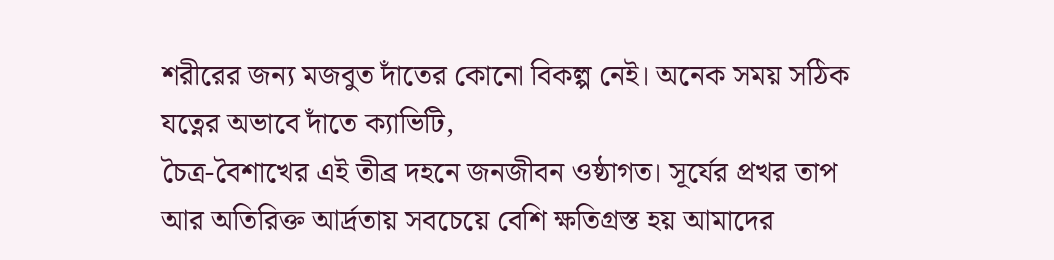শরীরের জন্য মজবুত দাঁতের কোনো বিকল্প নেই। অনেক সময় সঠিক যত্নের অভাবে দাঁতে ক্যাভিটি,
চৈত্র-বৈশাখের এই তীব্র দহনে জনজীবন ওষ্ঠাগত। সূর্যের প্রখর তাপ আর অতিরিক্ত আর্দ্রতায় সবচেয়ে বেশি ক্ষতিগ্রস্ত হয় আমাদের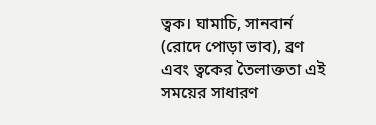ত্বক। ঘামাচি, সানবার্ন (রোদে পোড়া ভাব), ব্রণ এবং ত্বকের তৈলাক্ততা এই সময়ের সাধারণ